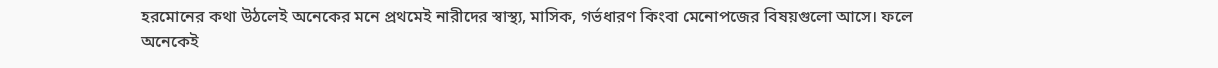হরমোনের কথা উঠলেই অনেকের মনে প্রথমেই নারীদের স্বাস্থ্য, মাসিক, গর্ভধারণ কিংবা মেনোপজের বিষয়গুলো আসে। ফলে অনেকেই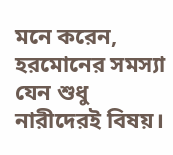মনে করেন, হরমোনের সমস্যা যেন শুধু নারীদেরই বিষয়।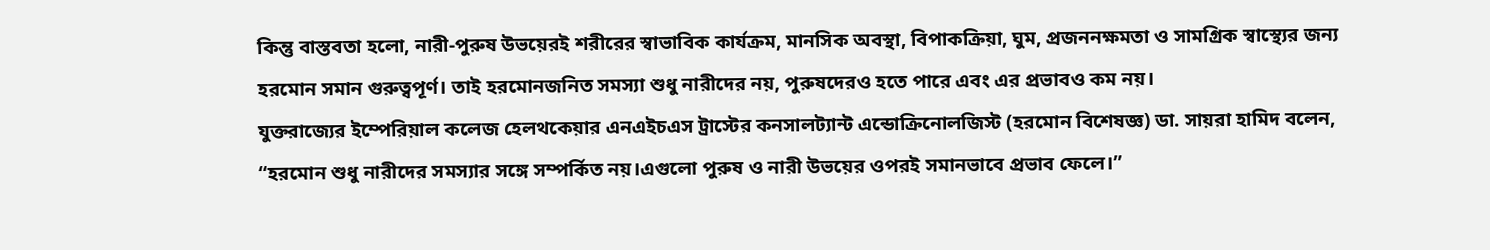কিন্তু বাস্তবতা হলো, নারী-পুরুষ উভয়েরই শরীরের স্বাভাবিক কার্যক্রম, মানসিক অবস্থা, বিপাকক্রিয়া, ঘুম, প্রজননক্ষমতা ও সামগ্রিক স্বাস্থ্যের জন্য হরমোন সমান গুরুত্বপূর্ণ। তাই হরমোনজনিত সমস্যা শুধু নারীদের নয়, পুরুষদেরও হতে পারে এবং এর প্রভাবও কম নয়।
যুক্তরাজ্যের ইম্পেরিয়াল কলেজ হেলথকেয়ার এনএইচএস ট্রাস্টের কনসালট্যান্ট এন্ডোক্রিনোলজিস্ট (হরমোন বিশেষজ্ঞ) ডা. সায়রা হামিদ বলেন, “হরমোন শুধু নারীদের সমস্যার সঙ্গে সম্পর্কিত নয়।এগুলো পুরুষ ও নারী উভয়ের ওপরই সমানভাবে প্রভাব ফেলে।”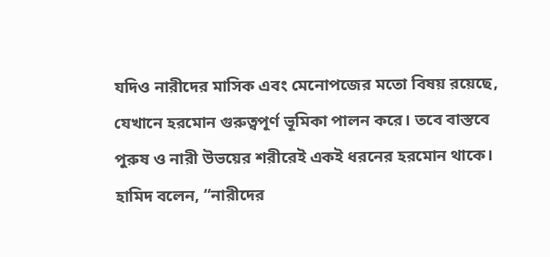যদিও নারীদের মাসিক এবং মেনোপজের মতো বিষয় রয়েছে, যেখানে হরমোন গুরুত্বপূর্ণ ভূমিকা পালন করে। তবে বাস্তবে পুরুষ ও নারী উভয়ের শরীরেই একই ধরনের হরমোন থাকে।
হামিদ বলেন, “নারীদের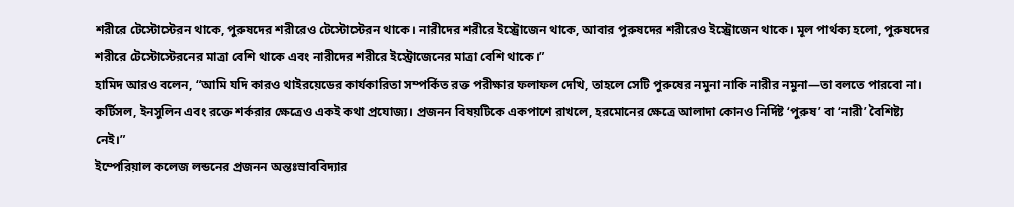শরীরে টেস্টোস্টেরন থাকে, পুরুষদের শরীরেও টেস্টোস্টেরন থাকে। নারীদের শরীরে ইস্ট্রোজেন থাকে, আবার পুরুষদের শরীরেও ইস্ট্রোজেন থাকে। মূল পার্থক্য হলো, পুরুষদের শরীরে টেস্টোস্টেরনের মাত্রা বেশি থাকে এবং নারীদের শরীরে ইস্ট্রোজেনের মাত্রা বেশি থাকে।”
হামিদ আরও বলেন, “আমি যদি কারও থাইরয়েডের কার্যকারিতা সম্পর্কিত রক্ত পরীক্ষার ফলাফল দেখি, তাহলে সেটি পুরুষের নমুনা নাকি নারীর নমুনা—তা বলতে পারবো না। কর্টিসল, ইনসুলিন এবং রক্তে শর্করার ক্ষেত্রেও একই কথা প্রযোজ্য। প্রজনন বিষয়টিকে একপাশে রাখলে, হরমোনের ক্ষেত্রে আলাদা কোনও নির্দিষ্ট ‘পুরুষ’ বা ‘নারী’ বৈশিষ্ট্য নেই।”
ইম্পেরিয়াল কলেজ লন্ডনের প্রজনন অন্তঃস্রাববিদ্যার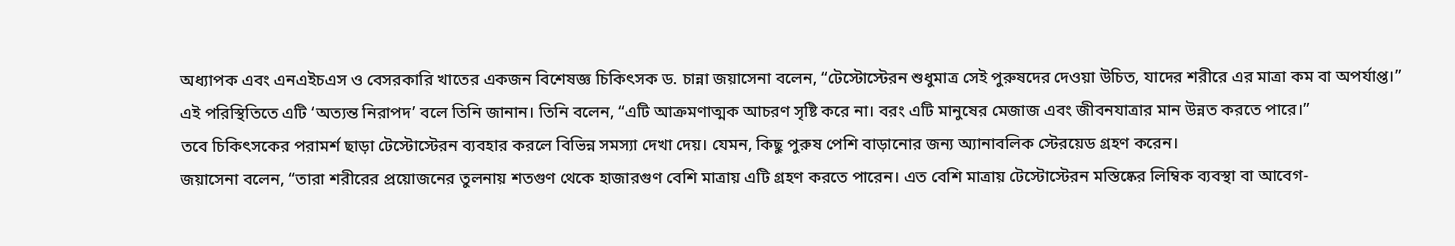অধ্যাপক এবং এনএইচএস ও বেসরকারি খাতের একজন বিশেষজ্ঞ চিকিৎসক ড. চান্না জয়াসেনা বলেন, “টেস্টোস্টেরন শুধুমাত্র সেই পুরুষদের দেওয়া উচিত, যাদের শরীরে এর মাত্রা কম বা অপর্যাপ্ত।”
এই পরিস্থিতিতে এটি ‘অত্যন্ত নিরাপদ’ বলে তিনি জানান। তিনি বলেন, “এটি আক্রমণাত্মক আচরণ সৃষ্টি করে না। বরং এটি মানুষের মেজাজ এবং জীবনযাত্রার মান উন্নত করতে পারে।”
তবে চিকিৎসকের পরামর্শ ছাড়া টেস্টোস্টেরন ব্যবহার করলে বিভিন্ন সমস্যা দেখা দেয়। যেমন, কিছু পুরুষ পেশি বাড়ানোর জন্য অ্যানাবলিক স্টেরয়েড গ্রহণ করেন।
জয়াসেনা বলেন, “তারা শরীরের প্রয়োজনের তুলনায় শতগুণ থেকে হাজারগুণ বেশি মাত্রায় এটি গ্রহণ করতে পারেন। এত বেশি মাত্রায় টেস্টোস্টেরন মস্তিষ্কের লিম্বিক ব্যবস্থা বা আবেগ-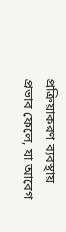প্রক্রিয়াকরণ ব্যবস্থায় প্রভাব ফেলে, যা আবেগ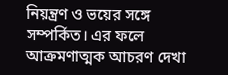নিয়ন্ত্রণ ও ভয়ের সঙ্গে সম্পর্কিত। এর ফলে আক্রমণাত্মক আচরণ দেখা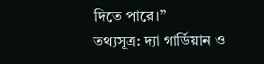দিতে পারে।”
তথ্যসূত্র: দ্যা গার্ডিয়ান ও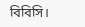বিবিসি।